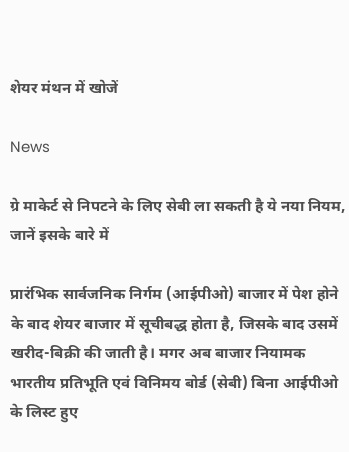शेयर मंथन में खोजें

News

ग्रे माकेर्ट से निपटने के लिए सेबी ला सकती है ये नया नियम, जानें इसके बारे में

प्रारंभिक सार्वजनिक निर्गम (आईपीओ) बाजार में पेश होने के बाद शेयर बाजार में सूचीबद्ध होता है, जिसके बाद उसमें खरीद-बिक्री की जाती है। मगर अब बाजार नियामक भारतीय प्रतिभूति एवं विनिमय बोर्ड (सेबी) बिना आईपीओ के लिस्ट हुए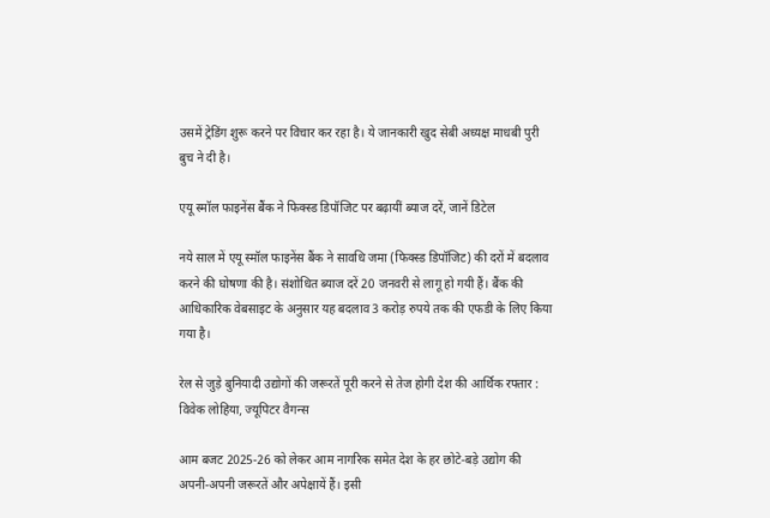उसमें ट्रेडिंग शुरू करने पर विचार कर रहा है। ये जानकारी खुद सेबी अध्यक्ष माधबी पुरी बुच ने दी है।

एयू स्मॉल फाइनेंस बैंक ने फिक्स्ड डिपॉजिट पर बढ़ायीं ब्याज दरें, जानें डिटेल

नये साल में एयू स्मॉल फाइनेंस बैंक ने सावधि जमा (फिक्स्ड डिपॉजिट) की दरों में बदलाव करने की घोषणा की है। संशोधित ब्याज दरें 20 जनवरी से लागू हो गयी हैं। बैंक की आधिकारिक वेबसाइट के अनुसार यह बदलाव 3 करोड़ रुपये तक की एफडी के लिए किया गया है।

रेल से जुड़े बुनियादी उद्योगों की जरूरतें पूरी करने से तेज होगी देश की आर्थिक रफ्तार : विवेक लोहिया, ज्यूपिटर वैगन्स

आम बजट 2025-26 को लेकर आम नागरिक समेत देश के हर छोटे-बड़े उद्योग की अपनी-अपनी जरूरतें और अपेक्षायें हैं। इसी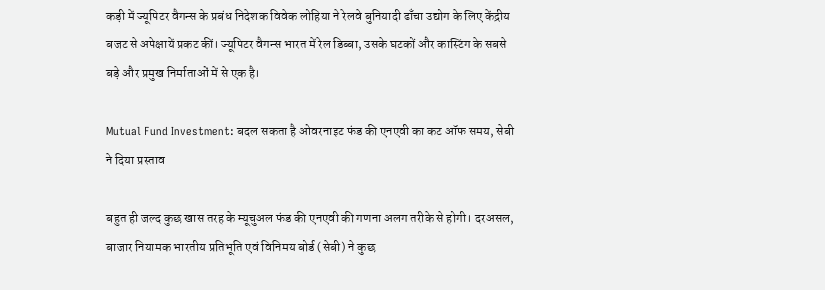कड़ी में ज्यूपिटर वैगन्स के प्रबंध निदेशक विवेक लोहिया ने रेलवे बुनियादी ढाँचा उद्योग के लिए केंद्रीय बजट से अपेक्षायें प्रकट कीं। ज्यूपिटर वैगन्स भारत में रेल डिब्बा, उसके घटकों और कास्टिंग के सबसे बड़े और प्रमुख निर्माताओं में से एक है।

Mutual Fund Investment: बदल सकता है ओवरनाइट फंड की एनएवी का कट ऑफ समय, सेबी ने दिया प्रस्ताव

बहुत ही जल्द कुछ खास तरह के म्यूचुअल फंड की एनएवी की गणना अलग तरीके से होगी। दरअसल, बाजार नियामक भारतीय प्रतिभूति एवं विनिमय बोर्ड (सेबी) ने कुछ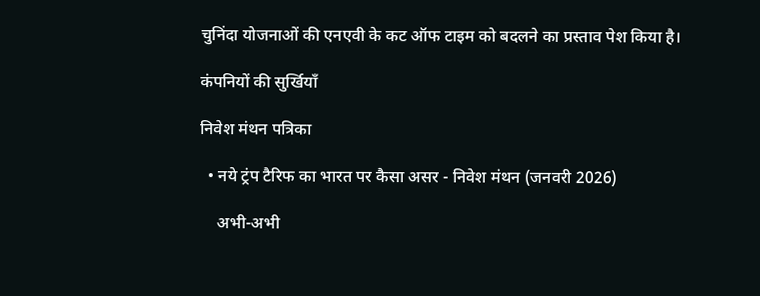चुनिंदा योजनाओं की एनएवी के कट ऑफ टाइम को बदलने का प्रस्ताव पेश किया है।

कंपनियों की सुर्खियाँ

निवेश मंथन पत्रिका

  • नये ट्रंप टैरिफ का भारत पर कैसा असर - निवेश मंथन (जनवरी 2026)

    अभी-अभी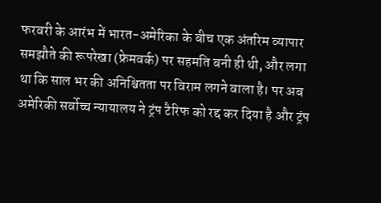फरवरी के आरंभ में भारत-अमेरिका के बीच एक अंतरिम व्यापार समझौते की रूपरेखा (फ्रेमवर्क) पर सहमति बनी ही थी, और लगा था कि साल भर की अनिश्चितता पर विराम लगने वाला है। पर अब अमेरिकी सर्वोच्च न्यायालय ने ट्रंप टैरिफ को रद्द कर दिया है और ट्रंप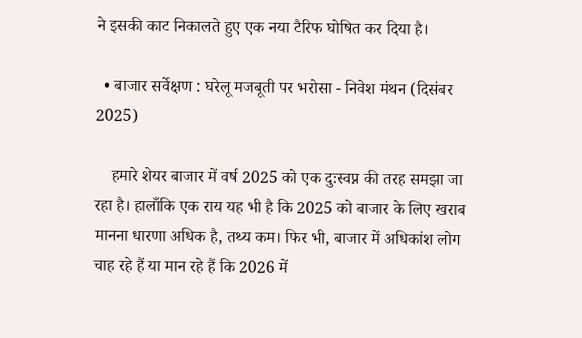ने इसकी काट निकालते हुए एक नया टैरिफ घोषित कर दिया है।

  • बाजार सर्वेक्षण : घरेलू मजबूती पर भरोसा - निवेश मंथन (दिसंबर 2025)

    हमारे शेयर बाजार में वर्ष 2025 को एक दुःस्वप्न की तरह समझा जा रहा है। हालाँकि एक राय यह भी है कि 2025 को बाजार के लिए खराब मानना धारणा अधिक है, तथ्य कम। फिर भी, बाजार में अधिकांश लोग चाह रहे हैं या मान रहे हैं कि 2026 में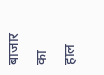बाजार का हाल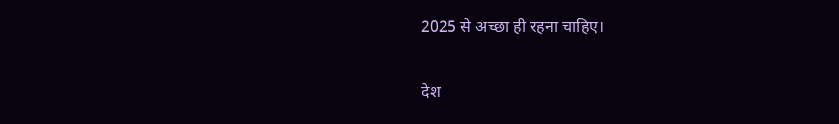2025 से अच्छा ही रहना चाहिए।

देश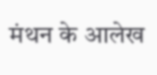मंथन के आलेख